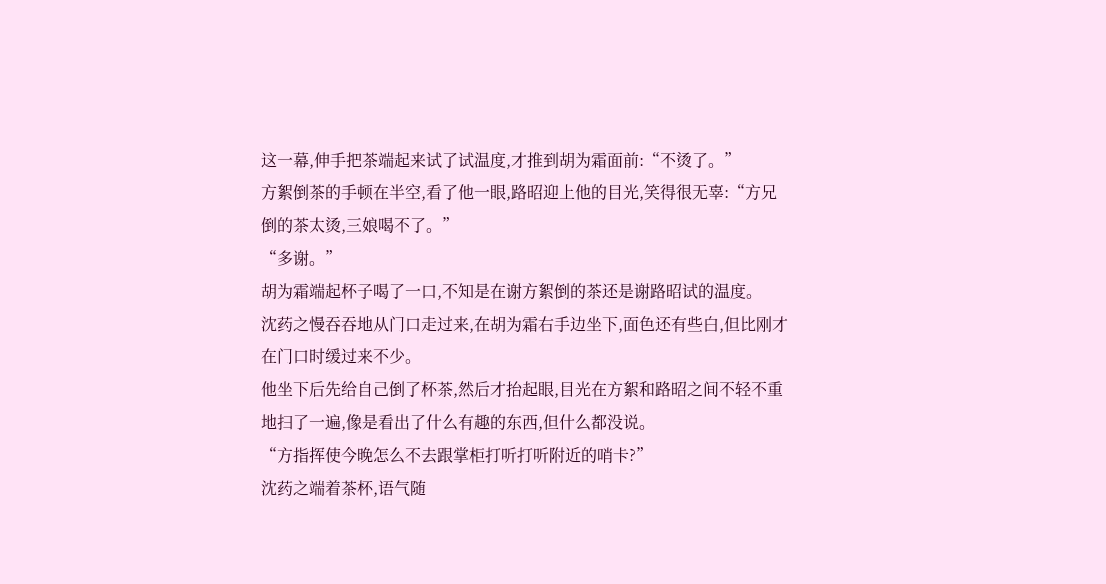这一幕,伸手把茶端起来试了试温度,才推到胡为霜面前:“不烫了。”
方絮倒茶的手顿在半空,看了他一眼,路昭迎上他的目光,笑得很无辜:“方兄倒的茶太烫,三娘喝不了。”
“多谢。”
胡为霜端起杯子喝了一口,不知是在谢方絮倒的茶还是谢路昭试的温度。
沈药之慢吞吞地从门口走过来,在胡为霜右手边坐下,面色还有些白,但比刚才在门口时缓过来不少。
他坐下后先给自己倒了杯茶,然后才抬起眼,目光在方絮和路昭之间不轻不重地扫了一遍,像是看出了什么有趣的东西,但什么都没说。
“方指挥使今晚怎么不去跟掌柜打听打听附近的哨卡?”
沈药之端着茶杯,语气随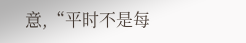意,“平时不是每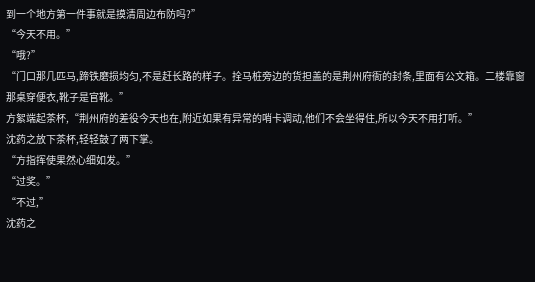到一个地方第一件事就是摸清周边布防吗?”
“今天不用。”
“哦?”
“门口那几匹马,蹄铁磨损均匀,不是赶长路的样子。拴马桩旁边的货担盖的是荆州府衙的封条,里面有公文箱。二楼靠窗那桌穿便衣,靴子是官靴。”
方絮端起茶杯,“荆州府的差役今天也在,附近如果有异常的哨卡调动,他们不会坐得住,所以今天不用打听。”
沈药之放下茶杯,轻轻鼓了两下掌。
“方指挥使果然心细如发。”
“过奖。”
“不过,”
沈药之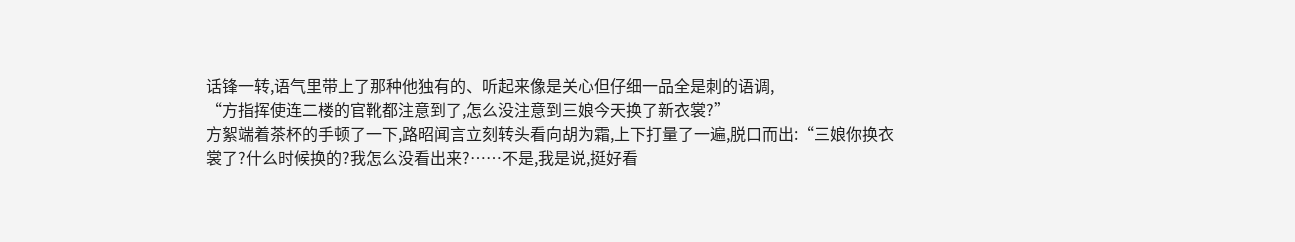话锋一转,语气里带上了那种他独有的、听起来像是关心但仔细一品全是刺的语调,
“方指挥使连二楼的官靴都注意到了,怎么没注意到三娘今天换了新衣裳?”
方絮端着茶杯的手顿了一下,路昭闻言立刻转头看向胡为霜,上下打量了一遍,脱口而出:“三娘你换衣裳了?什么时候换的?我怎么没看出来?……不是,我是说,挺好看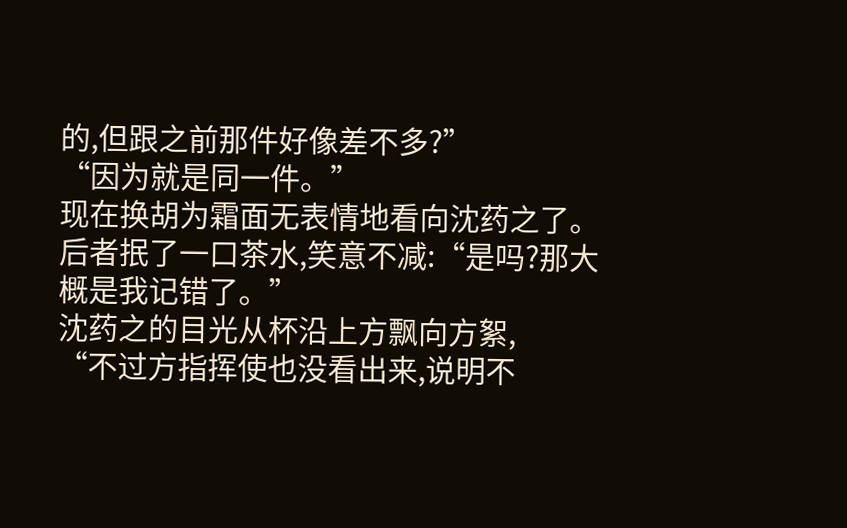的,但跟之前那件好像差不多?”
“因为就是同一件。”
现在换胡为霜面无表情地看向沈药之了。
后者抿了一口茶水,笑意不减:“是吗?那大概是我记错了。”
沈药之的目光从杯沿上方飘向方絮,
“不过方指挥使也没看出来,说明不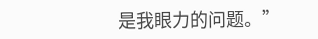是我眼力的问题。”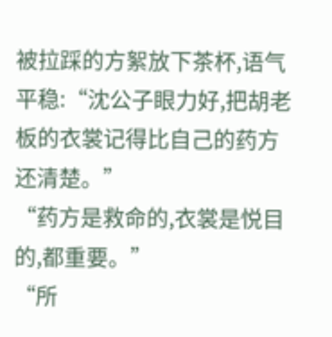被拉踩的方絮放下茶杯,语气平稳:“沈公子眼力好,把胡老板的衣裳记得比自己的药方还清楚。”
“药方是救命的,衣裳是悦目的,都重要。”
“所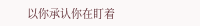以你承认你在盯着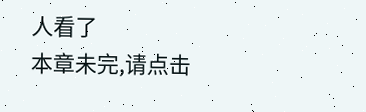人看了
本章未完,请点击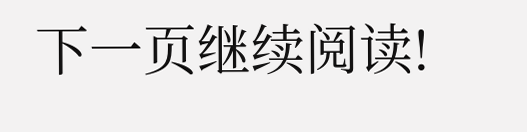下一页继续阅读!